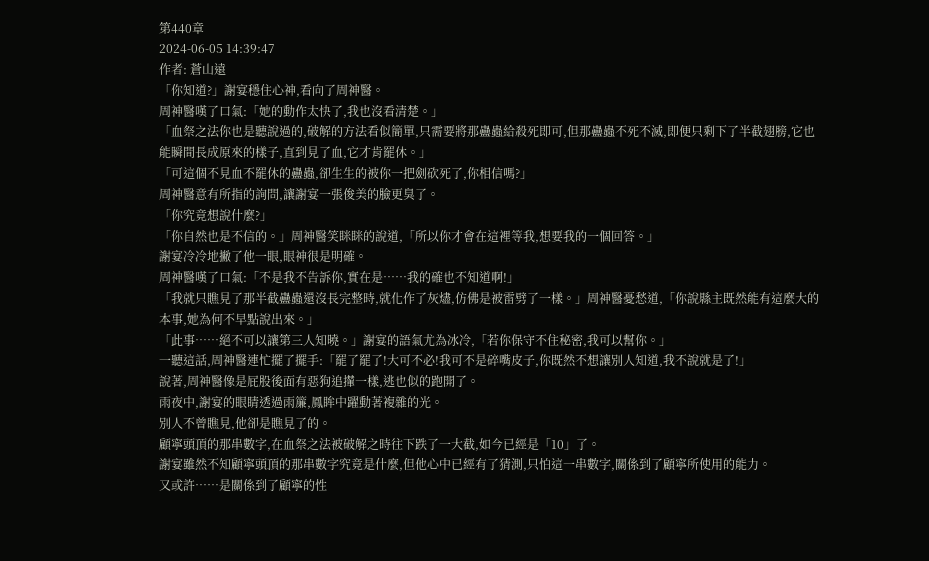第440章
2024-06-05 14:39:47
作者: 蒼山遠
「你知道?」謝宴穩住心神,看向了周神醫。
周神醫嘆了口氣:「她的動作太快了,我也沒看清楚。」
「血祭之法你也是聽說過的,破解的方法看似簡單,只需要將那蠱蟲給殺死即可,但那蠱蟲不死不滅,即便只剩下了半截翅膀,它也能瞬間長成原來的樣子,直到見了血,它才肯罷休。」
「可這個不見血不罷休的蠱蟲,卻生生的被你一把劍砍死了,你相信嗎?」
周神醫意有所指的詢問,讓謝宴一張俊美的臉更臭了。
「你究竟想說什麼?」
「你自然也是不信的。」周神醫笑眯眯的說道,「所以你才會在這裡等我,想要我的一個回答。」
謝宴冷冷地撇了他一眼,眼神很是明確。
周神醫嘆了口氣:「不是我不告訴你,實在是……我的確也不知道啊!」
「我就只瞧見了那半截蠱蟲還沒長完整時,就化作了灰燼,仿佛是被雷劈了一樣。」周神醫憂愁道,「你說縣主既然能有這麼大的本事,她為何不早點說出來。」
「此事……絕不可以讓第三人知曉。」謝宴的語氣尤為冰冷,「若你保守不住秘密,我可以幫你。」
一聽這話,周神醫連忙擺了擺手:「罷了罷了!大可不必!我可不是碎嘴皮子,你既然不想讓別人知道,我不說就是了!」
說著,周神醫像是屁股後面有惡狗追攆一樣,逃也似的跑開了。
雨夜中,謝宴的眼睛透過雨簾,鳳眸中躍動著複雜的光。
別人不曾瞧見,他卻是瞧見了的。
顧寧頭頂的那串數字,在血祭之法被破解之時往下跌了一大截,如今已經是「10」了。
謝宴雖然不知顧寧頭頂的那串數字究竟是什麼,但他心中已經有了猜測,只怕這一串數字,關係到了顧寧所使用的能力。
又或許……是關係到了顧寧的性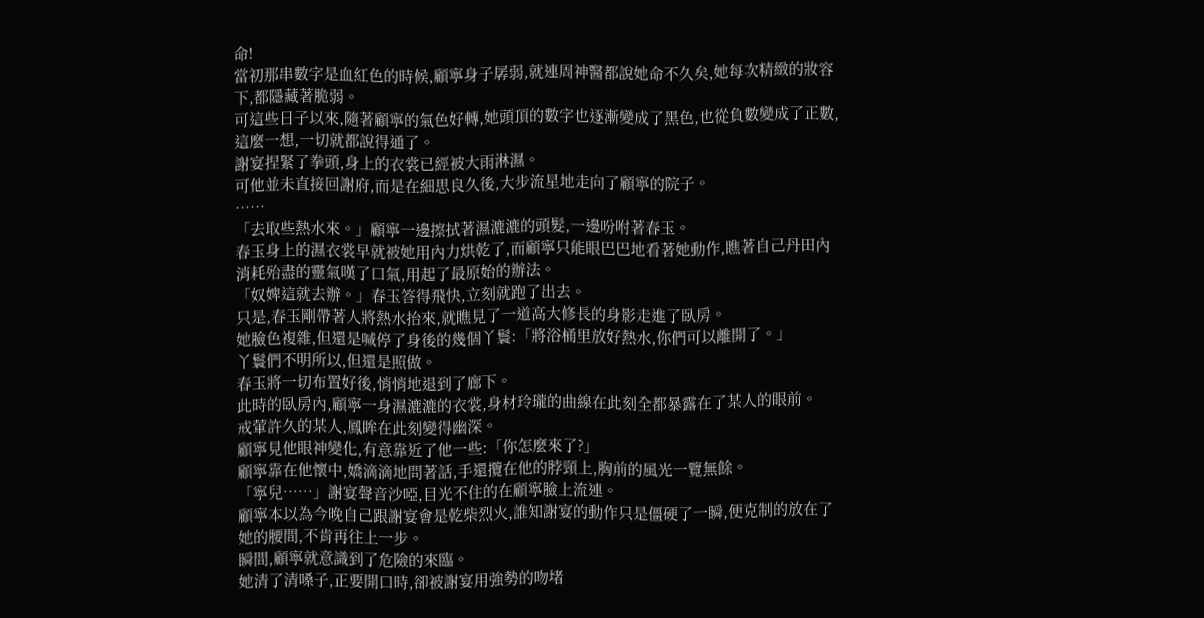命!
當初那串數字是血紅色的時候,顧寧身子孱弱,就連周神醫都說她命不久矣,她每次精緻的妝容下,都隱藏著脆弱。
可這些日子以來,隨著顧寧的氣色好轉,她頭頂的數字也逐漸變成了黑色,也從負數變成了正數,這麼一想,一切就都說得通了。
謝宴捏緊了拳頭,身上的衣裳已經被大雨淋濕。
可他並未直接回謝府,而是在細思良久後,大步流星地走向了顧寧的院子。
……
「去取些熱水來。」顧寧一邊擦拭著濕漉漉的頭髮,一邊吩咐著春玉。
春玉身上的濕衣裳早就被她用內力烘乾了,而顧寧只能眼巴巴地看著她動作,瞧著自己丹田內消耗殆盡的靈氣嘆了口氣,用起了最原始的辦法。
「奴婢這就去辦。」春玉答得飛快,立刻就跑了出去。
只是,春玉剛帶著人將熱水抬來,就瞧見了一道高大修長的身影走進了臥房。
她臉色複雜,但還是喊停了身後的幾個丫鬟:「將浴桶里放好熱水,你們可以離開了。」
丫鬟們不明所以,但還是照做。
春玉將一切布置好後,悄悄地退到了廊下。
此時的臥房內,顧寧一身濕漉漉的衣裳,身材玲瓏的曲線在此刻全都暴露在了某人的眼前。
戒葷許久的某人,鳳眸在此刻變得幽深。
顧寧見他眼神變化,有意靠近了他一些:「你怎麼來了?」
顧寧靠在他懷中,嬌滴滴地問著話,手還攬在他的脖頸上,胸前的風光一覽無餘。
「寧兒……」謝宴聲音沙啞,目光不住的在顧寧臉上流連。
顧寧本以為今晚自己跟謝宴會是乾柴烈火,誰知謝宴的動作只是僵硬了一瞬,便克制的放在了她的腰間,不肯再往上一步。
瞬間,顧寧就意識到了危險的來臨。
她清了清嗓子,正要開口時,卻被謝宴用強勢的吻堵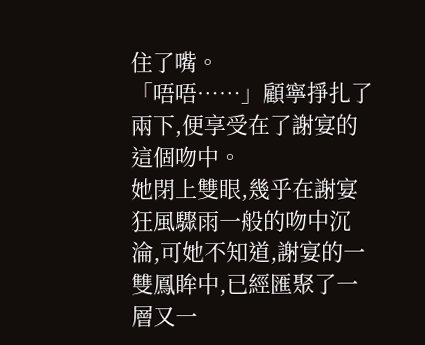住了嘴。
「唔唔……」顧寧掙扎了兩下,便享受在了謝宴的這個吻中。
她閉上雙眼,幾乎在謝宴狂風驟雨一般的吻中沉淪,可她不知道,謝宴的一雙鳳眸中,已經匯聚了一層又一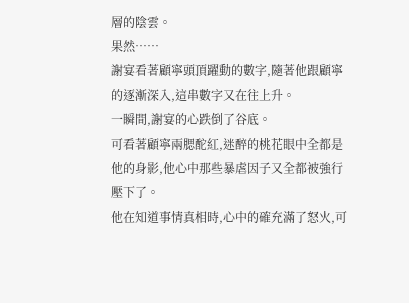層的陰雲。
果然……
謝宴看著顧寧頭頂躍動的數字,隨著他跟顧寧的逐漸深入,這串數字又在往上升。
一瞬間,謝宴的心跌倒了谷底。
可看著顧寧兩腮酡紅,迷醉的桃花眼中全都是他的身影,他心中那些暴虐因子又全都被強行壓下了。
他在知道事情真相時,心中的確充滿了怒火,可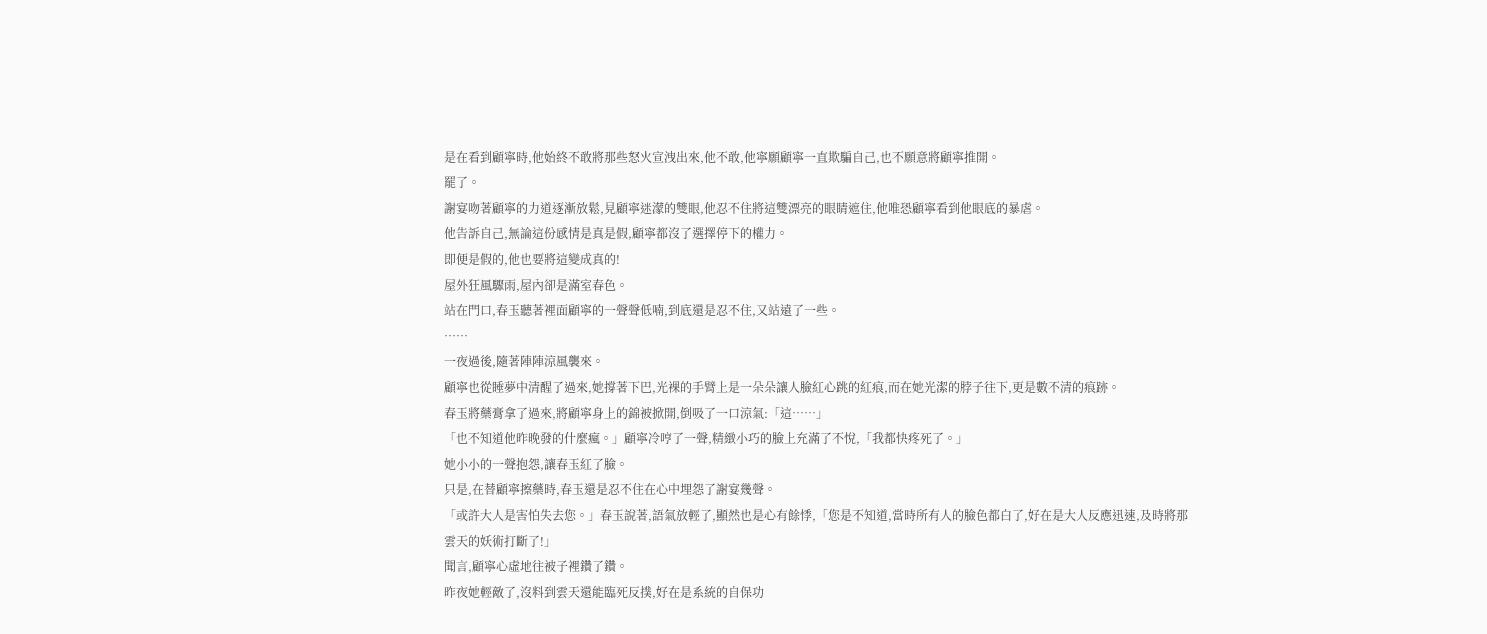是在看到顧寧時,他始終不敢將那些怒火宣洩出來,他不敢,他寧願顧寧一直欺騙自己,也不願意將顧寧推開。
罷了。
謝宴吻著顧寧的力道逐漸放鬆,見顧寧迷濛的雙眼,他忍不住將這雙漂亮的眼睛遮住,他唯恐顧寧看到他眼底的暴虐。
他告訴自己,無論這份感情是真是假,顧寧都沒了選擇停下的權力。
即便是假的,他也要將這變成真的!
屋外狂風驟雨,屋內卻是滿室春色。
站在門口,春玉聽著裡面顧寧的一聲聲低喃,到底還是忍不住,又站遠了一些。
……
一夜過後,隨著陣陣涼風襲來。
顧寧也從睡夢中清醒了過來,她撐著下巴,光裸的手臂上是一朵朵讓人臉紅心跳的紅痕,而在她光潔的脖子往下,更是數不清的痕跡。
春玉將藥膏拿了過來,將顧寧身上的錦被掀開,倒吸了一口涼氣:「這……」
「也不知道他昨晚發的什麼瘋。」顧寧冷哼了一聲,精緻小巧的臉上充滿了不悅,「我都快疼死了。」
她小小的一聲抱怨,讓春玉紅了臉。
只是,在替顧寧擦藥時,春玉還是忍不住在心中埋怨了謝宴幾聲。
「或許大人是害怕失去您。」春玉說著,語氣放輕了,顯然也是心有餘悸,「您是不知道,當時所有人的臉色都白了,好在是大人反應迅速,及時將那雲天的妖術打斷了!」
聞言,顧寧心虛地往被子裡鑽了鑽。
昨夜她輕敵了,沒料到雲天還能臨死反撲,好在是系統的自保功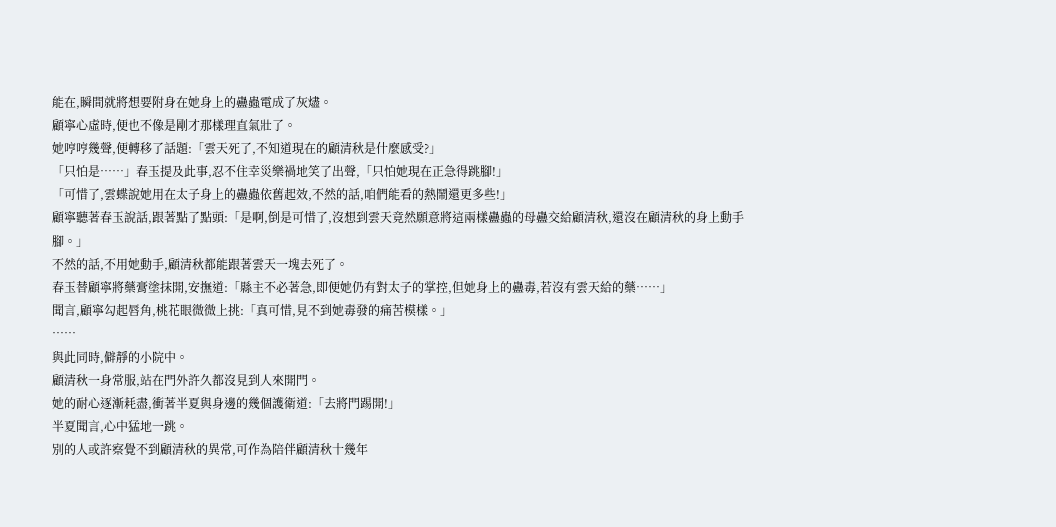能在,瞬間就將想要附身在她身上的蠱蟲電成了灰燼。
顧寧心虛時,便也不像是剛才那樣理直氣壯了。
她哼哼幾聲,便轉移了話題:「雲天死了,不知道現在的顧清秋是什麼感受?」
「只怕是……」春玉提及此事,忍不住幸災樂禍地笑了出聲,「只怕她現在正急得跳腳!」
「可惜了,雲蝶說她用在太子身上的蠱蟲依舊起效,不然的話,咱們能看的熱鬧還更多些!」
顧寧聽著春玉說話,跟著點了點頭:「是啊,倒是可惜了,沒想到雲天竟然願意將這兩樣蠱蟲的母蠱交給顧清秋,還沒在顧清秋的身上動手腳。」
不然的話,不用她動手,顧清秋都能跟著雲天一塊去死了。
春玉替顧寧將藥膏塗抹開,安撫道:「縣主不必著急,即便她仍有對太子的掌控,但她身上的蠱毒,若沒有雲天給的藥……」
聞言,顧寧勾起唇角,桃花眼微微上挑:「真可惜,見不到她毒發的痛苦模樣。」
……
與此同時,僻靜的小院中。
顧清秋一身常服,站在門外許久都沒見到人來開門。
她的耐心逐漸耗盡,衝著半夏與身邊的幾個護衛道:「去將門踢開!」
半夏聞言,心中猛地一跳。
別的人或許察覺不到顧清秋的異常,可作為陪伴顧清秋十幾年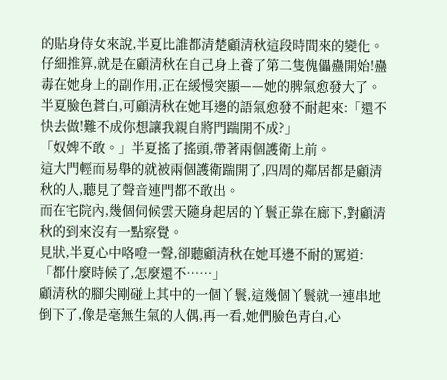的貼身侍女來說,半夏比誰都清楚顧清秋這段時間來的變化。
仔細推算,就是在顧清秋在自己身上養了第二隻傀儡蠱開始!蠱毒在她身上的副作用,正在緩慢突顯——她的脾氣愈發大了。
半夏臉色蒼白,可顧清秋在她耳邊的語氣愈發不耐起來:「還不快去做!難不成你想讓我親自將門踹開不成?」
「奴婢不敢。」半夏搖了搖頭,帶著兩個護衛上前。
這大門輕而易舉的就被兩個護衛踹開了,四周的鄰居都是顧清秋的人,聽見了聲音連門都不敢出。
而在宅院內,幾個伺候雲天隨身起居的丫鬟正靠在廊下,對顧清秋的到來沒有一點察覺。
見狀,半夏心中咯噔一聲,卻聽顧清秋在她耳邊不耐的罵道:「都什麼時候了,怎麼還不……」
顧清秋的腳尖剛碰上其中的一個丫鬟,這幾個丫鬟就一連串地倒下了,像是毫無生氣的人偶,再一看,她們臉色青白,心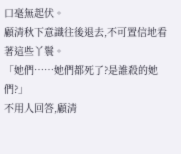口毫無起伏。
顧清秋下意識往後退去,不可置信地看著這些丫鬟。
「她們……她們都死了?是誰殺的她們?」
不用人回答,顧清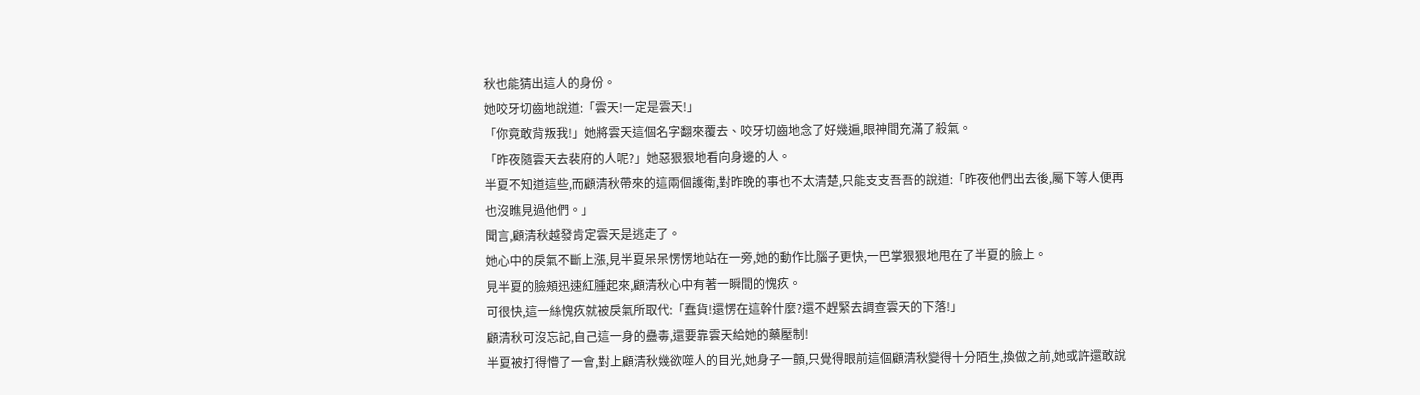秋也能猜出這人的身份。
她咬牙切齒地說道:「雲天!一定是雲天!」
「你竟敢背叛我!」她將雲天這個名字翻來覆去、咬牙切齒地念了好幾遍,眼神間充滿了殺氣。
「昨夜隨雲天去裴府的人呢?」她惡狠狠地看向身邊的人。
半夏不知道這些,而顧清秋帶來的這兩個護衛,對昨晚的事也不太清楚,只能支支吾吾的說道:「昨夜他們出去後,屬下等人便再也沒瞧見過他們。」
聞言,顧清秋越發肯定雲天是逃走了。
她心中的戾氣不斷上漲,見半夏呆呆愣愣地站在一旁,她的動作比腦子更快,一巴掌狠狠地甩在了半夏的臉上。
見半夏的臉頰迅速紅腫起來,顧清秋心中有著一瞬間的愧疚。
可很快,這一絲愧疚就被戾氣所取代:「蠢貨!還愣在這幹什麼?還不趕緊去調查雲天的下落!」
顧清秋可沒忘記,自己這一身的蠱毒,還要靠雲天給她的藥壓制!
半夏被打得懵了一會,對上顧清秋幾欲噬人的目光,她身子一顫,只覺得眼前這個顧清秋變得十分陌生,換做之前,她或許還敢說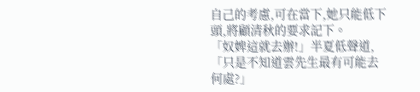自己的考慮,可在當下,她只能低下頭,將顧清秋的要求記下。
「奴婢這就去辦!」半夏低聲道,「只是不知道雲先生最有可能去何處?」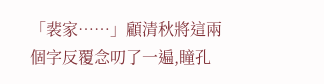「裴家……」顧清秋將這兩個字反覆念叨了一遍,瞳孔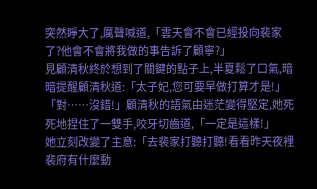突然睜大了,厲聲喊道,「雲天會不會已經投向裴家了?他會不會將我做的事告訴了顧寧?」
見顧清秋終於想到了關鍵的點子上,半夏鬆了口氣,暗暗提醒顧清秋道:「太子妃,您可要早做打算才是!」
「對……沒錯!」顧清秋的語氣由迷茫變得堅定,她死死地捏住了一雙手,咬牙切齒道,「一定是這樣!」
她立刻改變了主意:「去裴家打聽打聽!看看昨天夜裡裴府有什麼動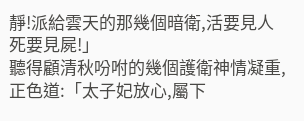靜!派給雲天的那幾個暗衛,活要見人死要見屍!」
聽得顧清秋吩咐的幾個護衛神情凝重,正色道:「太子妃放心,屬下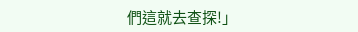們這就去查探!」